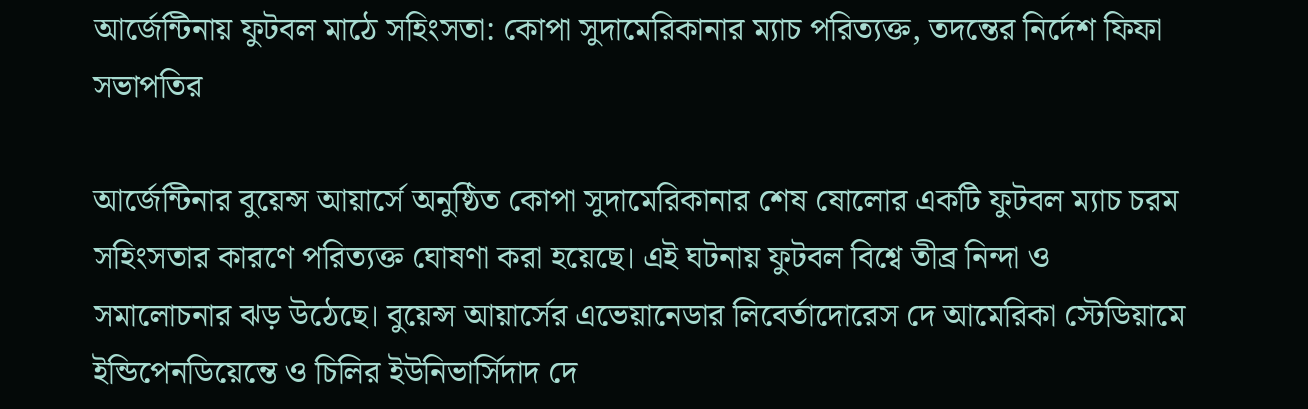আর্জেন্টিনায় ফুটবল মাঠে সহিংসতা: কোপা সুদামেরিকানার ম্যাচ পরিত্যক্ত, তদন্তের নির্দেশ ফিফা সভাপতির

আর্জেন্টিনার বুয়েন্স আয়ার্সে অনুষ্ঠিত কোপা সুদামেরিকানার শেষ ষোলোর একটি ফুটবল ম্যাচ চরম সহিংসতার কারণে পরিত্যক্ত ঘোষণা করা হয়েছে। এই ঘটনায় ফুটবল বিশ্বে তীব্র নিন্দা ও সমালোচনার ঝড় উঠেছে। বুয়েন্স আয়ার্সের এভেয়ানেডার লিবের্তাদোরেস দে আমেরিকা স্টেডিয়ামে ইন্ডিপেনডিয়েন্তে ও চিলির ইউনিভার্সিদাদ দে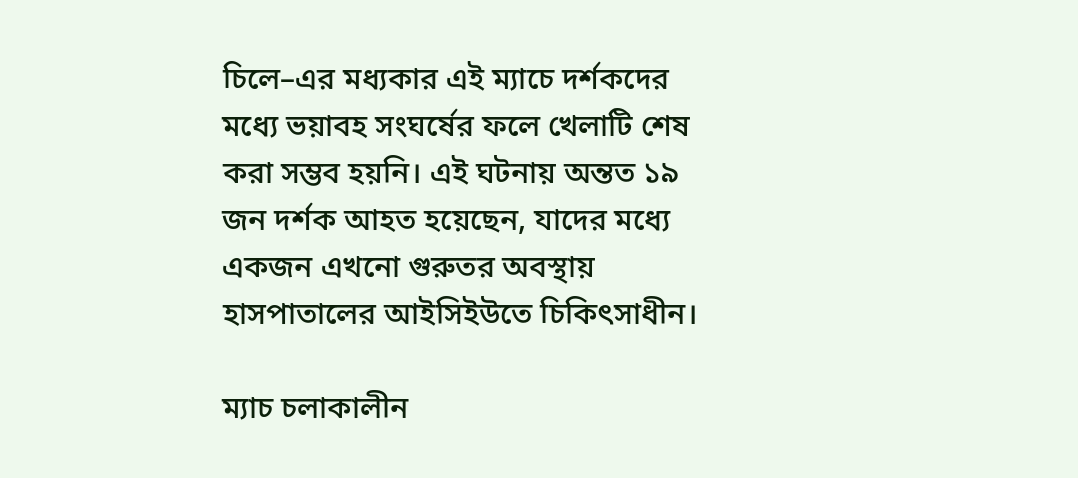চিলে–এর মধ্যকার এই ম্যাচে দর্শকদের মধ্যে ভয়াবহ সংঘর্ষের ফলে খেলাটি শেষ করা সম্ভব হয়নি। এই ঘটনায় অন্তত ১৯ জন দর্শক আহত হয়েছেন, যাদের মধ্যে একজন এখনো গুরুতর অবস্থায় হাসপাতালের আইসিইউতে চিকিৎসাধীন।

ম্যাচ চলাকালীন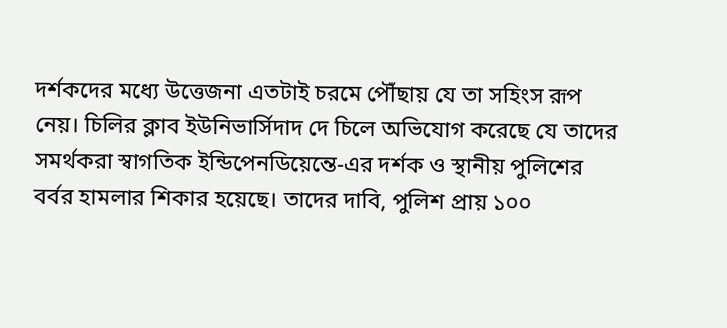দর্শকদের মধ্যে উত্তেজনা এতটাই চরমে পৌঁছায় যে তা সহিংস রূপ নেয়। চিলির ক্লাব ইউনিভার্সিদাদ দে চিলে অভিযোগ করেছে যে তাদের সমর্থকরা স্বাগতিক ইন্ডিপেনডিয়েন্তে-এর দর্শক ও স্থানীয় পুলিশের বর্বর হামলার শিকার হয়েছে। তাদের দাবি, পুলিশ প্রায় ১০০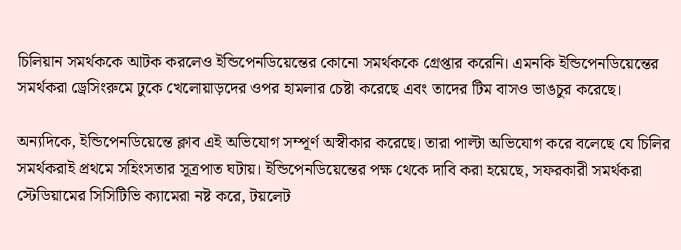চিলিয়ান সমর্থককে আটক করলেও ইন্ডিপেনডিয়েন্তের কোনো সমর্থককে গ্রেপ্তার করেনি। এমনকি ইন্ডিপেনডিয়েন্তের সমর্থকরা ড্রেসিংরুমে ঢুকে খেলোয়াড়দের ওপর হামলার চেষ্টা করেছে এবং তাদের টিম বাসও ভাঙচুর করেছে।

অন্যদিকে, ইন্ডিপেনডিয়েন্তে ক্লাব এই অভিযোগ সম্পূর্ণ অস্বীকার করেছে। তারা পাল্টা অভিযোগ করে বলেছে যে চিলির সমর্থকরাই প্রথমে সহিংসতার সূত্রপাত ঘটায়। ইন্ডিপেনডিয়েন্তের পক্ষ থেকে দাবি করা হয়েছে, সফরকারী সমর্থকরা স্টেডিয়ামের সিসিটিভি ক্যামেরা নষ্ট করে, টয়লেট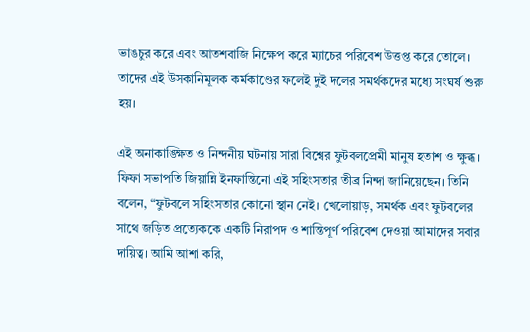ভাঙচুর করে এবং আতশবাজি নিক্ষেপ করে ম্যাচের পরিবেশ উত্তপ্ত করে তোলে। তাদের এই উসকানিমূলক কর্মকাণ্ডের ফলেই দুই দলের সমর্থকদের মধ্যে সংঘর্ষ শুরু হয়।

এই অনাকাঙ্ক্ষিত ও নিন্দনীয় ঘটনায় সারা বিশ্বের ফুটবলপ্রেমী মানুষ হতাশ ও ক্ষুব্ধ। ফিফা সভাপতি জিয়ান্নি ইনফান্তিনো এই সহিংসতার তীব্র নিন্দা জানিয়েছেন। তিনি বলেন, “ফুটবলে সহিংসতার কোনো স্থান নেই। খেলোয়াড়, সমর্থক এবং ফুটবলের সাথে জড়িত প্রত্যেককে একটি নিরাপদ ও শান্তিপূর্ণ পরিবেশ দেওয়া আমাদের সবার দায়িত্ব। আমি আশা করি,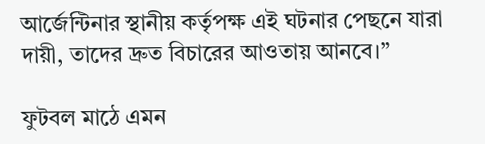আর্জেন্টিনার স্থানীয় কর্তৃপক্ষ এই ঘটনার পেছনে যারা দায়ী, তাদের দ্রুত বিচারের আওতায় আনবে।”

ফুটবল মাঠে এমন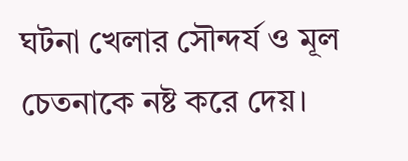ঘটনা খেলার সৌন্দর্য ও মূল চেতনাকে নষ্ট করে দেয়।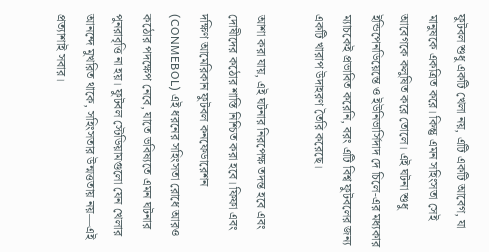ফুটবল শুধু একটি খেলা নয়, এটি একটি আবেগ, যা মানুষকে একত্রিত করে। কিন্তু এমন সহিংসতা সেই আবেগকে কলুষিত করে তোলে। এই ঘটনা শুধু ইন্ডিপেনডিয়েন্তে ও ইউনিভার্সিদাদ দে চিলে-এর মধ্যকার ম্যাচকেই প্রভাবিত করেনি, বরং এটি বিশ্ব ফুটবলের জন্য একটি খারাপ উদাহরণ তৈরি করেছে।

আশা করা যায়, এই ঘটনার নিরপেক্ষ তদন্ত হবে এবং দোষীদের কঠোর শাস্তি নিশ্চিত করা হবে। ফিফা এবং দক্ষিণ আমেরিকান ফুটবল কনফেডারেশন (CONMEBOL) এই ধরনের সহিংসতা রোধে আরও কঠোর পদক্ষেপ নেবে, যাতে ভবিষ্যতে এমন ঘটনার পুনরাবৃত্তি না হয়। ফুটবল স্টেডিয়ামগুলো যেন খেলার আনন্দে মুখরিত থাকে, সহিংসতার উন্মত্ততায় নয়—এই প্রত্যাশাই সবার।